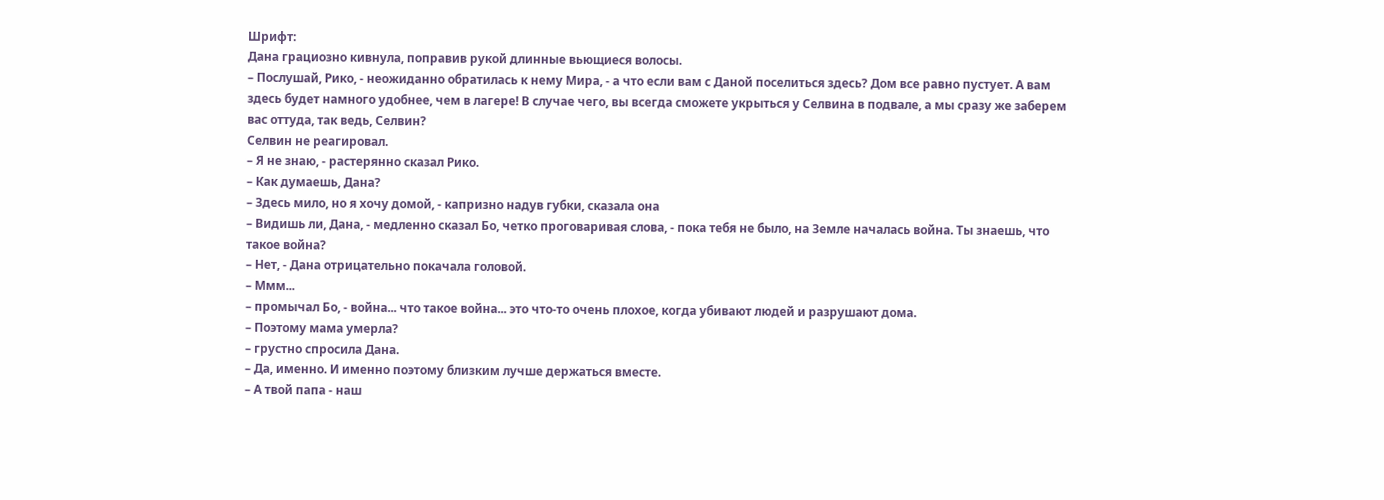Шрифт:
Дана грациозно кивнула, поправив рукой длинные вьющиеся волосы.
– Послушай, Рико, - неожиданно обратилась к нему Мира, - а что если вам с Даной поселиться здесь? Дом все равно пустует. А вам здесь будет намного удобнее, чем в лагере! В случае чего, вы всегда сможете укрыться у Селвина в подвале, а мы сразу же заберем вас оттуда, так ведь, Селвин?
Селвин не реагировал.
– Я не знаю, - растерянно сказал Рико.
– Как думаешь, Дана?
– Здесь мило, но я хочу домой, - капризно надув губки, сказала она
– Видишь ли, Дана, - медленно сказал Бо, четко проговаривая слова, - пока тебя не было, на Земле началась война. Ты знаешь, что такое война?
– Нет, - Дана отрицательно покачала головой.
– Ммм...
– промычал Бо, - война... что такое война... это что-то очень плохое, когда убивают людей и разрушают дома.
– Поэтому мама умерла?
– грустно спросила Дана.
– Да, именно. И именно поэтому близким лучше держаться вместе.
– А твой папа - наш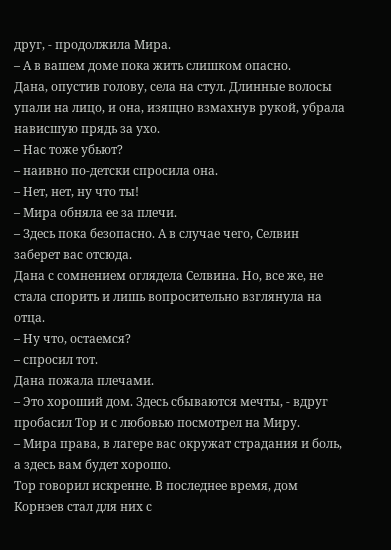друг, - продолжила Мира.
– А в вашем доме пока жить слишком опасно.
Дана, опустив голову, села на стул. Длинные волосы упали на лицо, и она, изящно взмахнув рукой, убрала нависшую прядь за ухо.
– Нас тоже убьют?
– наивно по-детски спросила она.
– Нет, нет, ну что ты!
– Мира обняла ее за плечи.
– Здесь пока безопасно. А в случае чего, Селвин заберет вас отсюда.
Дана с сомнением оглядела Селвина. Но, все же, не стала спорить и лишь вопросительно взглянула на отца.
– Ну что, остаемся?
– спросил тот.
Дана пожала плечами.
– Это хороший дом. Здесь сбываются мечты, - вдруг пробасил Тор и с любовью посмотрел на Миру.
– Мира права, в лагере вас окружат страдания и боль, а здесь вам будет хорошо.
Тор говорил искренне. В последнее время, дом Корнэев стал для них с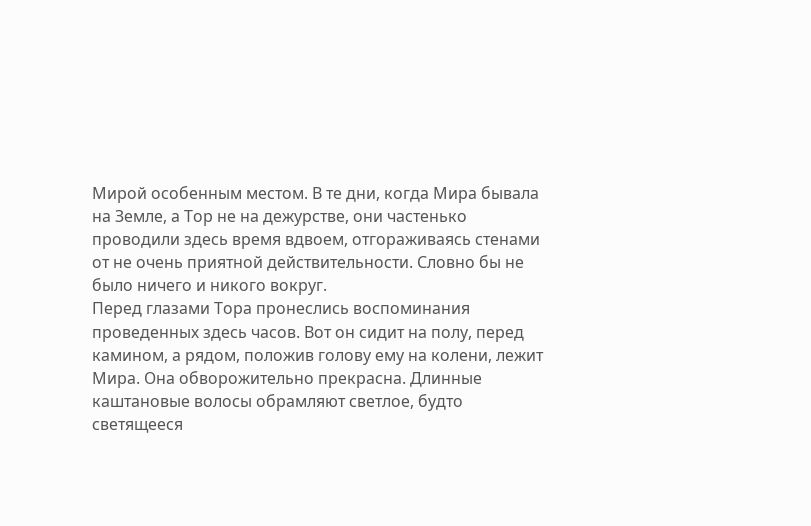Мирой особенным местом. В те дни, когда Мира бывала на Земле, а Тор не на дежурстве, они частенько проводили здесь время вдвоем, отгораживаясь стенами от не очень приятной действительности. Словно бы не было ничего и никого вокруг.
Перед глазами Тора пронеслись воспоминания проведенных здесь часов. Вот он сидит на полу, перед камином, а рядом, положив голову ему на колени, лежит Мира. Она обворожительно прекрасна. Длинные каштановые волосы обрамляют светлое, будто светящееся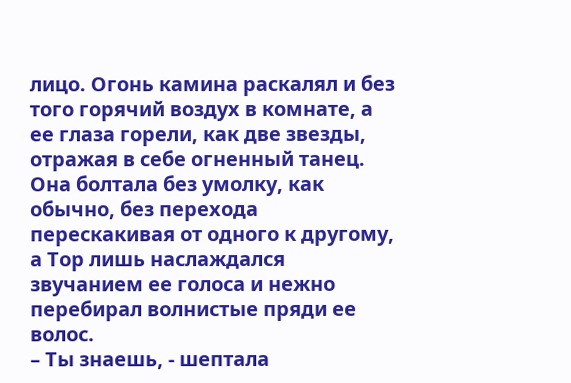лицо. Огонь камина раскалял и без того горячий воздух в комнате, а ее глаза горели, как две звезды, отражая в себе огненный танец. Она болтала без умолку, как обычно, без перехода перескакивая от одного к другому, а Тор лишь наслаждался звучанием ее голоса и нежно перебирал волнистые пряди ее волос.
– Ты знаешь, - шептала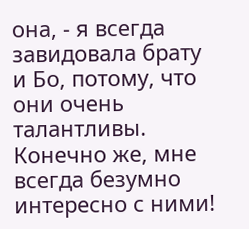она, - я всегда завидовала брату и Бо, потому, что они очень талантливы. Конечно же, мне всегда безумно интересно с ними!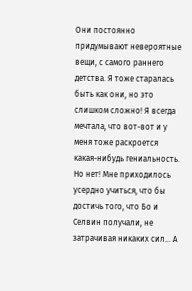Они постоянно придумывают невероятные вещи, с самого раннего детства. Я тоже старалась быть как они, но это слишком сложно! Я всегда мечтала, что вот-вот и у меня тоже раскроется какая-нибудь гениальность. Но нет! Мне приходилось усердно учиться, что бы достичь того, что Бо и Селвин получали, не затрачивая никаких сил... А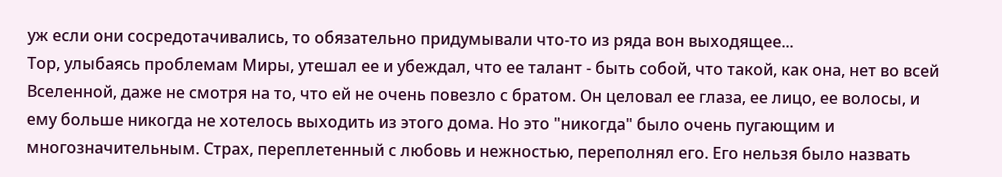уж если они сосредотачивались, то обязательно придумывали что-то из ряда вон выходящее...
Тор, улыбаясь проблемам Миры, утешал ее и убеждал, что ее талант - быть собой, что такой, как она, нет во всей Вселенной, даже не смотря на то, что ей не очень повезло с братом. Он целовал ее глаза, ее лицо, ее волосы, и ему больше никогда не хотелось выходить из этого дома. Но это "никогда" было очень пугающим и многозначительным. Страх, переплетенный с любовь и нежностью, переполнял его. Его нельзя было назвать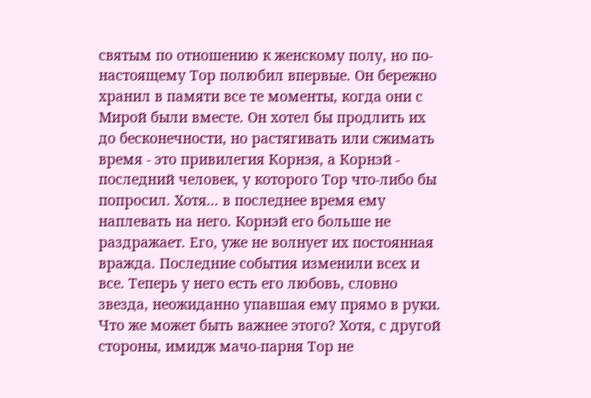святым по отношению к женскому полу, но по-настоящему Тор полюбил впервые. Он бережно хранил в памяти все те моменты, когда они с Мирой были вместе. Он хотел бы продлить их до бесконечности, но растягивать или сжимать время - это привилегия Корнэя, а Корнэй - последний человек, у которого Тор что-либо бы попросил. Хотя... в последнее время ему наплевать на него. Корнэй его больше не раздражает. Его, уже не волнует их постоянная вражда. Последние события изменили всех и все. Теперь у него есть его любовь, словно звезда, неожиданно упавшая ему прямо в руки. Что же может быть важнее этого? Хотя, с другой стороны, имидж мачо-парня Тор не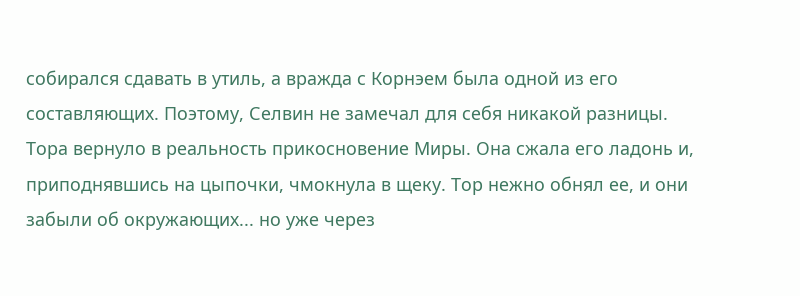собирался сдавать в утиль, а вражда с Корнэем была одной из его составляющих. Поэтому, Селвин не замечал для себя никакой разницы.
Тора вернуло в реальность прикосновение Миры. Она сжала его ладонь и, приподнявшись на цыпочки, чмокнула в щеку. Тор нежно обнял ее, и они забыли об окружающих... но уже через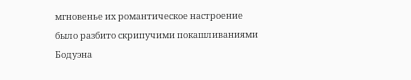мгновенье их романтическое настроение было разбито скрипучими покашливаниями Бодуэна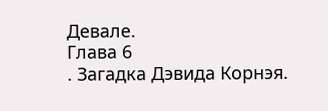Девале.
Глава 6
. Загадка Дэвида Корнэя.